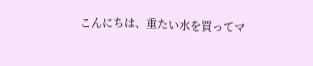こんにちは、重たい水を買ってマ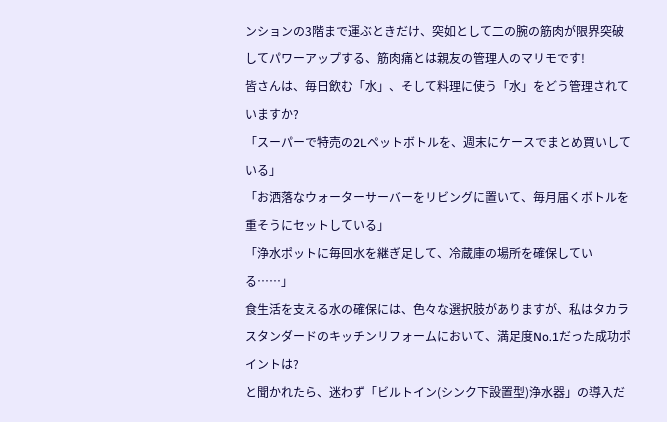ンションの3階まで運ぶときだけ、突如として二の腕の筋肉が限界突破してパワーアップする、筋肉痛とは親友の管理人のマリモです!
皆さんは、毎日飲む「水」、そして料理に使う「水」をどう管理されていますか?
「スーパーで特売の2Lペットボトルを、週末にケースでまとめ買いしている」
「お洒落なウォーターサーバーをリビングに置いて、毎月届くボトルを重そうにセットしている」
「浄水ポットに毎回水を継ぎ足して、冷蔵庫の場所を確保している……」
食生活を支える水の確保には、色々な選択肢がありますが、私はタカラスタンダードのキッチンリフォームにおいて、満足度No.1だった成功ポイントは?
と聞かれたら、迷わず「ビルトイン(シンク下設置型)浄水器」の導入だ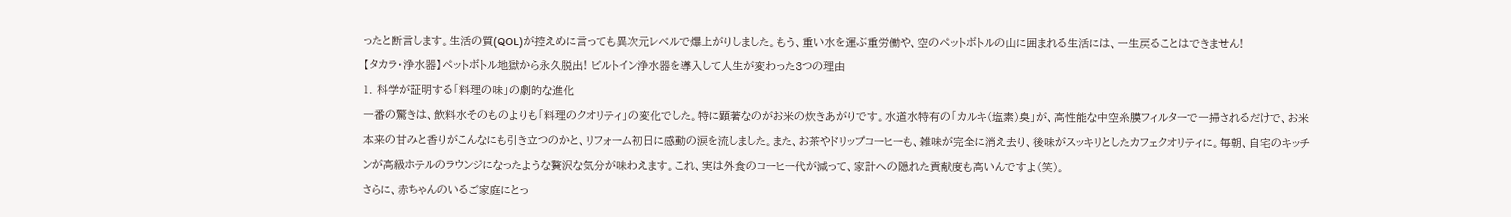ったと断言します。生活の質(QOL)が控えめに言っても異次元レベルで爆上がりしました。もう、重い水を運ぶ重労働や、空のペットボトルの山に囲まれる生活には、一生戻ることはできません!
【タカラ・浄水器】ペットボトル地獄から永久脱出! ビルトイン浄水器を導入して人生が変わった3つの理由
1. 科学が証明する「料理の味」の劇的な進化
一番の驚きは、飲料水そのものよりも「料理のクオリティ」の変化でした。特に顕著なのがお米の炊きあがりです。水道水特有の「カルキ(塩素)臭」が、高性能な中空糸膜フィルターで一掃されるだけで、お米本来の甘みと香りがこんなにも引き立つのかと、リフォーム初日に感動の涙を流しました。また、お茶やドリップコーヒーも、雑味が完全に消え去り、後味がスッキリとしたカフェクオリティに。毎朝、自宅のキッチンが高級ホテルのラウンジになったような贅沢な気分が味わえます。これ、実は外食のコーヒー代が減って、家計への隠れた貢献度も高いんですよ(笑)。
さらに、赤ちゃんのいるご家庭にとっ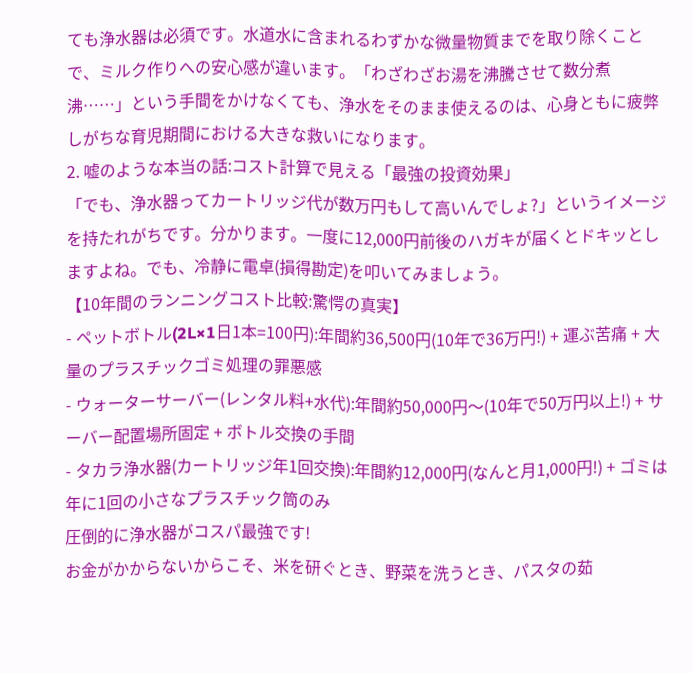ても浄水器は必須です。水道水に含まれるわずかな微量物質までを取り除くことで、ミルク作りへの安心感が違います。「わざわざお湯を沸騰させて数分煮沸……」という手間をかけなくても、浄水をそのまま使えるのは、心身ともに疲弊しがちな育児期間における大きな救いになります。
2. 嘘のような本当の話:コスト計算で見える「最強の投資効果」
「でも、浄水器ってカートリッジ代が数万円もして高いんでしょ?」というイメージを持たれがちです。分かります。一度に12,000円前後のハガキが届くとドキッとしますよね。でも、冷静に電卓(損得勘定)を叩いてみましょう。
【10年間のランニングコスト比較:驚愕の真実】
- ペットボトル(2L×1日1本=100円):年間約36,500円(10年で36万円!) + 運ぶ苦痛 + 大量のプラスチックゴミ処理の罪悪感
- ウォーターサーバー(レンタル料+水代):年間約50,000円〜(10年で50万円以上!) + サーバー配置場所固定 + ボトル交換の手間
- タカラ浄水器(カートリッジ年1回交換):年間約12,000円(なんと月1,000円!) + ゴミは年に1回の小さなプラスチック筒のみ
圧倒的に浄水器がコスパ最強です!
お金がかからないからこそ、米を研ぐとき、野菜を洗うとき、パスタの茹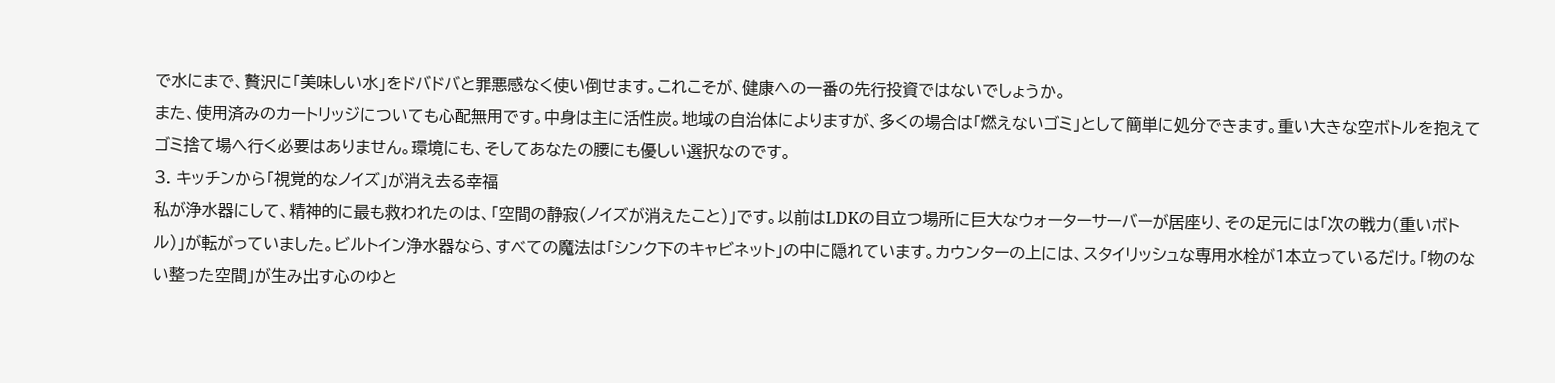で水にまで、贅沢に「美味しい水」をドバドバと罪悪感なく使い倒せます。これこそが、健康への一番の先行投資ではないでしょうか。
また、使用済みのカートリッジについても心配無用です。中身は主に活性炭。地域の自治体によりますが、多くの場合は「燃えないゴミ」として簡単に処分できます。重い大きな空ボトルを抱えてゴミ捨て場へ行く必要はありません。環境にも、そしてあなたの腰にも優しい選択なのです。
3. キッチンから「視覚的なノイズ」が消え去る幸福
私が浄水器にして、精神的に最も救われたのは、「空間の静寂(ノイズが消えたこと)」です。以前はLDKの目立つ場所に巨大なウォーターサーバーが居座り、その足元には「次の戦力(重いボトル)」が転がっていました。ビルトイン浄水器なら、すべての魔法は「シンク下のキャビネット」の中に隠れています。カウンターの上には、スタイリッシュな専用水栓が1本立っているだけ。「物のない整った空間」が生み出す心のゆと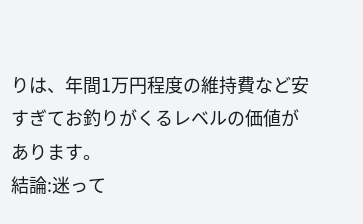りは、年間1万円程度の維持費など安すぎてお釣りがくるレベルの価値があります。
結論:迷って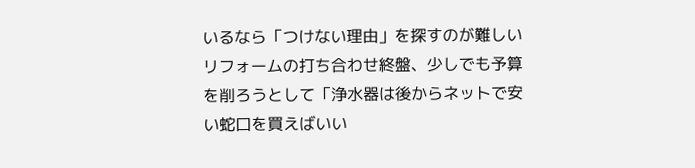いるなら「つけない理由」を探すのが難しい
リフォームの打ち合わせ終盤、少しでも予算を削ろうとして「浄水器は後からネットで安い蛇口を買えばいい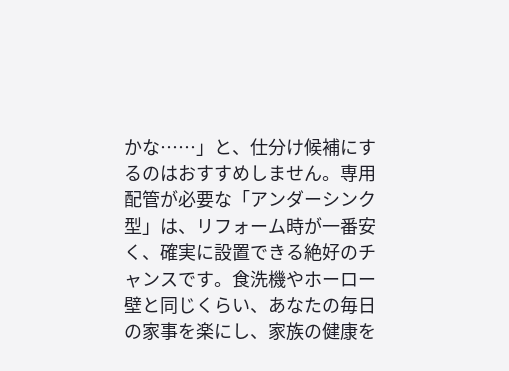かな……」と、仕分け候補にするのはおすすめしません。専用配管が必要な「アンダーシンク型」は、リフォーム時が一番安く、確実に設置できる絶好のチャンスです。食洗機やホーロー壁と同じくらい、あなたの毎日の家事を楽にし、家族の健康を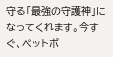守る「最強の守護神」になってくれます。今すぐ、ペットボ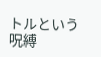トルという呪縛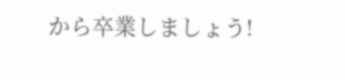から卒業しましょう!